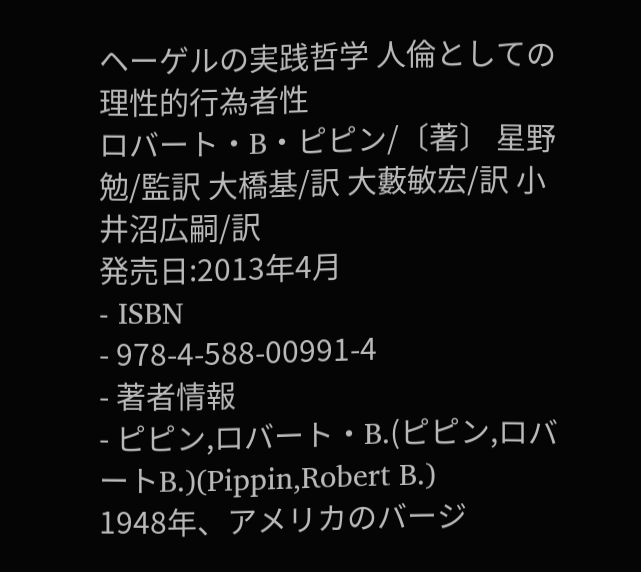ヘーゲルの実践哲学 人倫としての理性的行為者性
ロバート・B・ピピン/〔著〕 星野勉/監訳 大橋基/訳 大藪敏宏/訳 小井沼広嗣/訳
発売日:2013年4月
- ISBN
- 978-4-588-00991-4
- 著者情報
- ピピン,ロバート・B.(ピピン,ロバートB.)(Pippin,Robert B.)
1948年、アメリカのバージ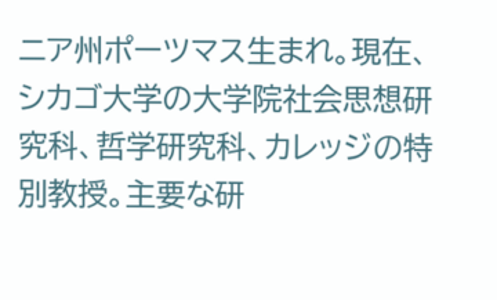ニア州ポーツマス生まれ。現在、シカゴ大学の大学院社会思想研究科、哲学研究科、カレッジの特別教授。主要な研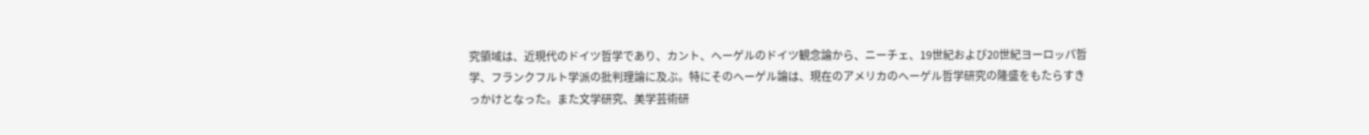究領域は、近現代のドイツ哲学であり、カント、ヘーゲルのドイツ観念論から、ニーチェ、19世紀および20世紀ヨーロッパ哲学、フランクフルト学派の批判理論に及ぶ。特にそのヘーゲル論は、現在のアメリカのヘーゲル哲学研究の隆盛をもたらすきっかけとなった。また文学研究、美学芸術研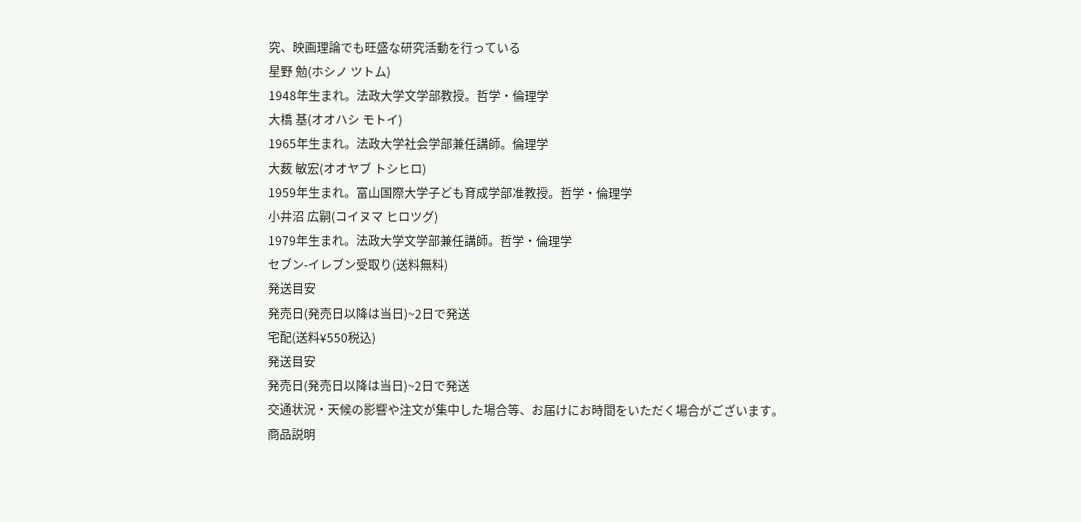究、映画理論でも旺盛な研究活動を行っている
星野 勉(ホシノ ツトム)
1948年生まれ。法政大学文学部教授。哲学・倫理学
大橋 基(オオハシ モトイ)
1965年生まれ。法政大学社会学部兼任講師。倫理学
大薮 敏宏(オオヤブ トシヒロ)
1959年生まれ。富山国際大学子ども育成学部准教授。哲学・倫理学
小井沼 広嗣(コイヌマ ヒロツグ)
1979年生まれ。法政大学文学部兼任講師。哲学・倫理学
セブン-イレブン受取り(送料無料)
発送目安
発売日(発売日以降は当日)~2日で発送
宅配(送料¥550税込)
発送目安
発売日(発売日以降は当日)~2日で発送
交通状況・天候の影響や注文が集中した場合等、お届けにお時間をいただく場合がございます。
商品説明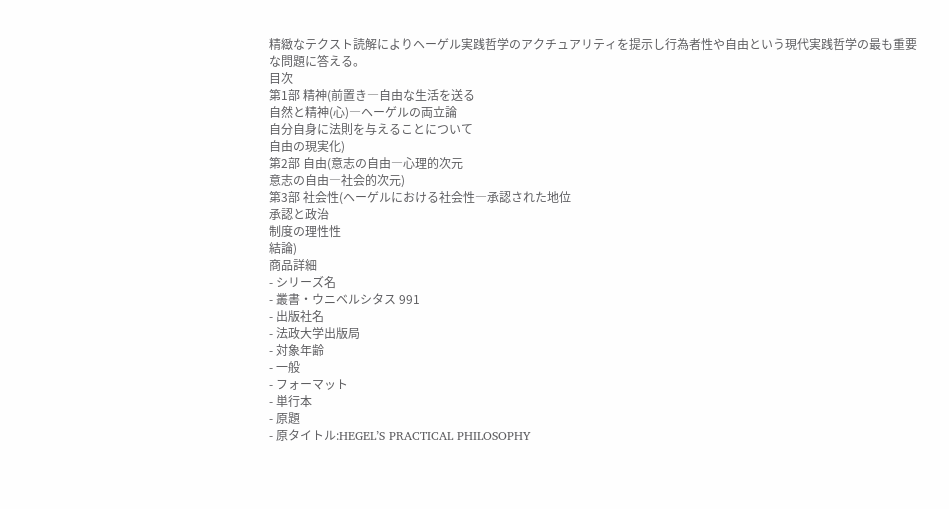精緻なテクスト読解によりヘーゲル実践哲学のアクチュアリティを提示し行為者性や自由という現代実践哲学の最も重要な問題に答える。
目次
第1部 精神(前置き―自由な生活を送る
自然と精神(心)―ヘーゲルの両立論
自分自身に法則を与えることについて
自由の現実化)
第2部 自由(意志の自由―心理的次元
意志の自由―社会的次元)
第3部 社会性(ヘーゲルにおける社会性―承認された地位
承認と政治
制度の理性性
結論)
商品詳細
- シリーズ名
- 叢書・ウニベルシタス 991
- 出版社名
- 法政大学出版局
- 対象年齢
- 一般
- フォーマット
- 単行本
- 原題
- 原タイトル:HEGEL’S PRACTICAL PHILOSOPHY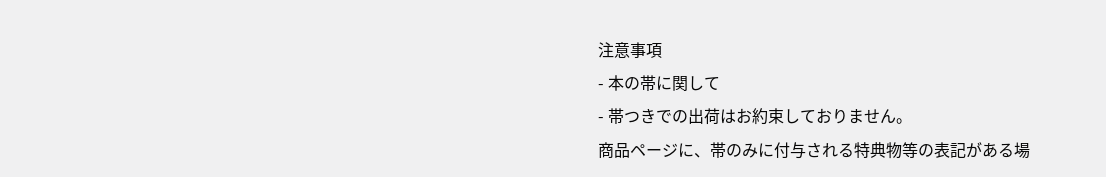注意事項
- 本の帯に関して
- 帯つきでの出荷はお約束しておりません。
商品ページに、帯のみに付与される特典物等の表記がある場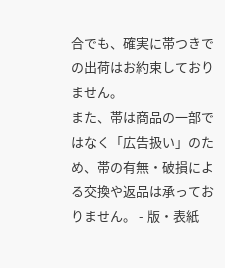合でも、確実に帯つきでの出荷はお約束しておりません。
また、帯は商品の一部ではなく「広告扱い」のため、帯の有無・破損による交換や返品は承っておりません。 - 版・表紙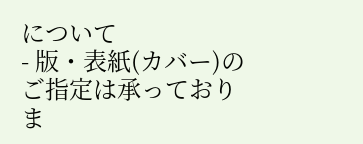について
- 版・表紙(カバー)のご指定は承っておりま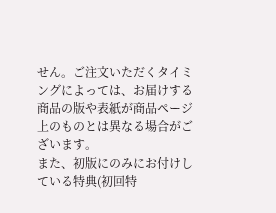せん。ご注文いただくタイミングによっては、お届けする商品の版や表紙が商品ページ上のものとは異なる場合がございます。
また、初版にのみにお付けしている特典(初回特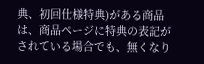典、初回仕様特典)がある商品は、商品ページに特典の表記がされている場合でも、無くなり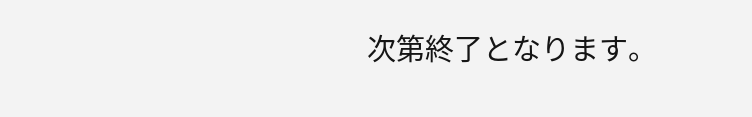次第終了となります。